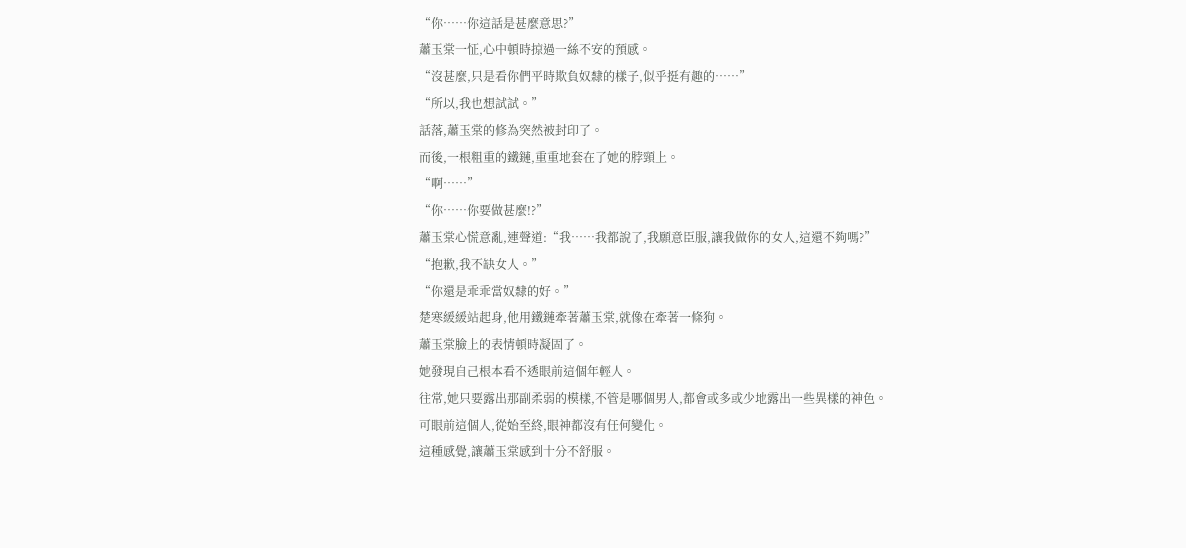“你……你這話是甚麼意思?”
蕭玉棠一怔,心中頓時掠過一絲不安的預感。
“沒甚麼,只是看你們平時欺負奴隸的樣子,似乎挺有趣的……”
“所以,我也想試試。”
話落,蕭玉棠的修為突然被封印了。
而後,一根粗重的鐵鏈,重重地套在了她的脖頸上。
“啊……”
“你……你要做甚麼!?”
蕭玉棠心慌意亂,連聲道:“我……我都說了,我願意臣服,讓我做你的女人,這還不夠嗎?”
“抱歉,我不缺女人。”
“你還是乖乖當奴隸的好。”
楚寒緩緩站起身,他用鐵鏈牽著蕭玉棠,就像在牽著一條狗。
蕭玉棠臉上的表情頓時凝固了。
她發現自己根本看不透眼前這個年輕人。
往常,她只要露出那副柔弱的模樣,不管是哪個男人,都會或多或少地露出一些異樣的神色。
可眼前這個人,從始至終,眼神都沒有任何變化。
這種感覺,讓蕭玉棠感到十分不舒服。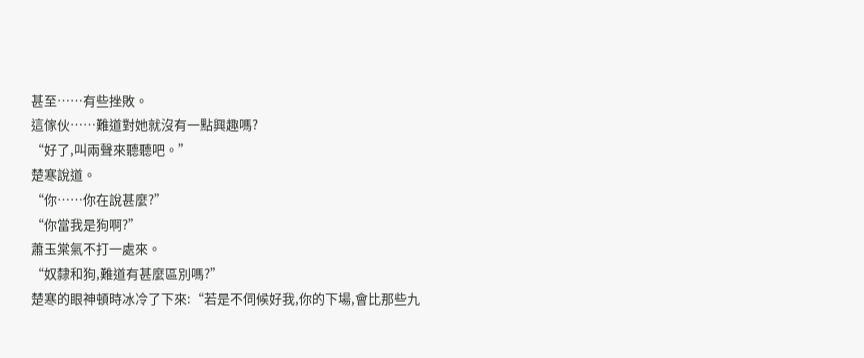甚至……有些挫敗。
這傢伙……難道對她就沒有一點興趣嗎?
“好了,叫兩聲來聽聽吧。”
楚寒說道。
“你……你在說甚麼?”
“你當我是狗啊?”
蕭玉棠氣不打一處來。
“奴隸和狗,難道有甚麼區別嗎?”
楚寒的眼神頓時冰冷了下來:“若是不伺候好我,你的下場,會比那些九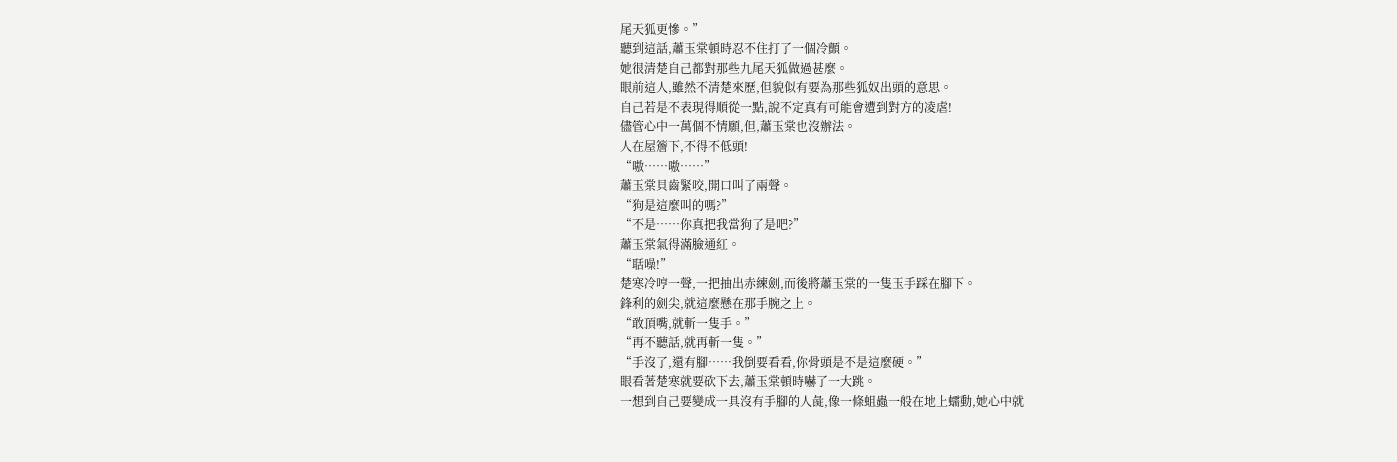尾天狐更慘。”
聽到這話,蕭玉棠頓時忍不住打了一個冷顫。
她很清楚自己都對那些九尾天狐做過甚麼。
眼前這人,雖然不清楚來歷,但貌似有要為那些狐奴出頭的意思。
自己若是不表現得順從一點,說不定真有可能會遭到對方的凌虐!
儘管心中一萬個不情願,但,蕭玉棠也沒辦法。
人在屋簷下,不得不低頭!
“嗷……嗷……”
蕭玉棠貝齒緊咬,開口叫了兩聲。
“狗是這麼叫的嗎?”
“不是……你真把我當狗了是吧?”
蕭玉棠氣得滿臉通紅。
“聒噪!”
楚寒冷哼一聲,一把抽出赤練劍,而後將蕭玉棠的一隻玉手踩在腳下。
鋒利的劍尖,就這麼懸在那手腕之上。
“敢頂嘴,就斬一隻手。”
“再不聽話,就再斬一隻。”
“手沒了,還有腳……我倒要看看,你骨頭是不是這麼硬。”
眼看著楚寒就要砍下去,蕭玉棠頓時嚇了一大跳。
一想到自己要變成一具沒有手腳的人彘,像一條蛆蟲一般在地上蠕動,她心中就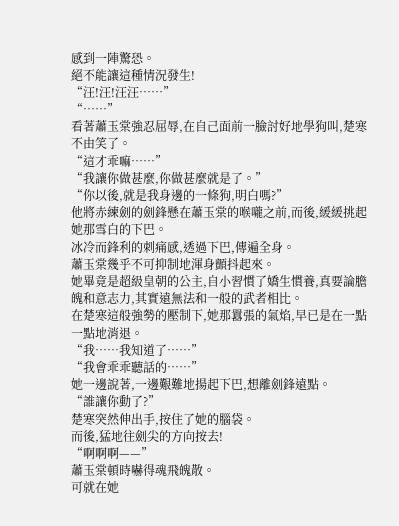感到一陣驚恐。
絕不能讓這種情況發生!
“汪!汪!汪汪……”
“……”
看著蕭玉棠強忍屈辱,在自己面前一臉討好地學狗叫,楚寒不由笑了。
“這才乖嘛……”
“我讓你做甚麼,你做甚麼就是了。”
“你以後,就是我身邊的一條狗,明白嗎?”
他將赤練劍的劍鋒懸在蕭玉棠的喉嚨之前,而後,緩緩挑起她那雪白的下巴。
冰冷而鋒利的刺痛感,透過下巴,傳遍全身。
蕭玉棠幾乎不可抑制地渾身顫抖起來。
她畢竟是超級皇朝的公主,自小習慣了嬌生慣養,真要論膽魄和意志力,其實遠無法和一般的武者相比。
在楚寒這般強勢的壓制下,她那囂張的氣焰,早已是在一點一點地消退。
“我……我知道了……”
“我會乖乖聽話的……”
她一邊說著,一邊艱難地揚起下巴,想離劍鋒遠點。
“誰讓你動了?”
楚寒突然伸出手,按住了她的腦袋。
而後,猛地往劍尖的方向按去!
“啊啊啊——”
蕭玉棠頓時嚇得魂飛魄散。
可就在她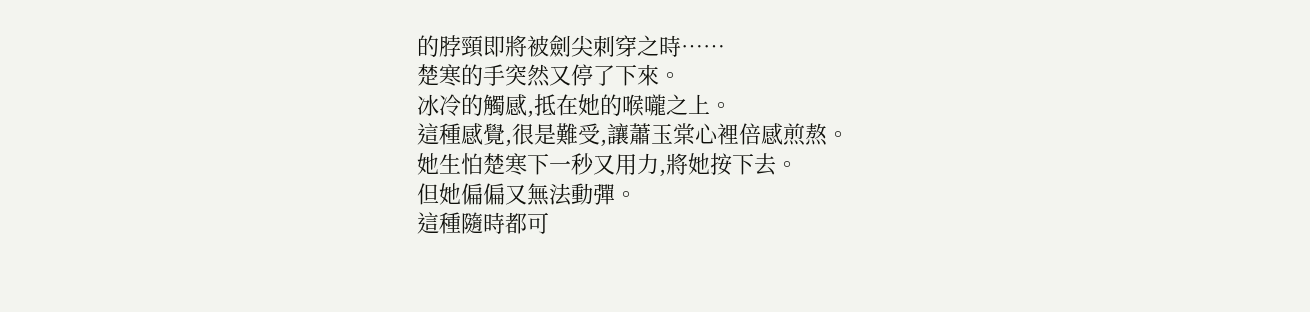的脖頸即將被劍尖刺穿之時……
楚寒的手突然又停了下來。
冰冷的觸感,抵在她的喉嚨之上。
這種感覺,很是難受,讓蕭玉棠心裡倍感煎熬。
她生怕楚寒下一秒又用力,將她按下去。
但她偏偏又無法動彈。
這種隨時都可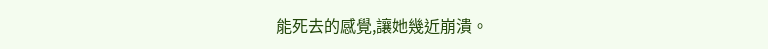能死去的感覺,讓她幾近崩潰。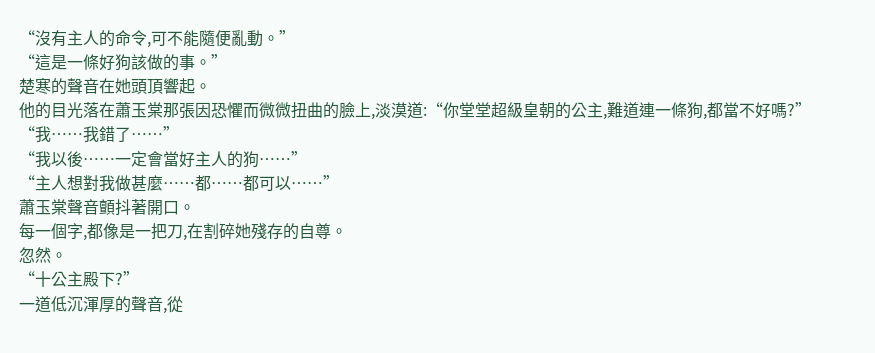“沒有主人的命令,可不能隨便亂動。”
“這是一條好狗該做的事。”
楚寒的聲音在她頭頂響起。
他的目光落在蕭玉棠那張因恐懼而微微扭曲的臉上,淡漠道:“你堂堂超級皇朝的公主,難道連一條狗,都當不好嗎?”
“我……我錯了……”
“我以後……一定會當好主人的狗……”
“主人想對我做甚麼……都……都可以……”
蕭玉棠聲音顫抖著開口。
每一個字,都像是一把刀,在割碎她殘存的自尊。
忽然。
“十公主殿下?”
一道低沉渾厚的聲音,從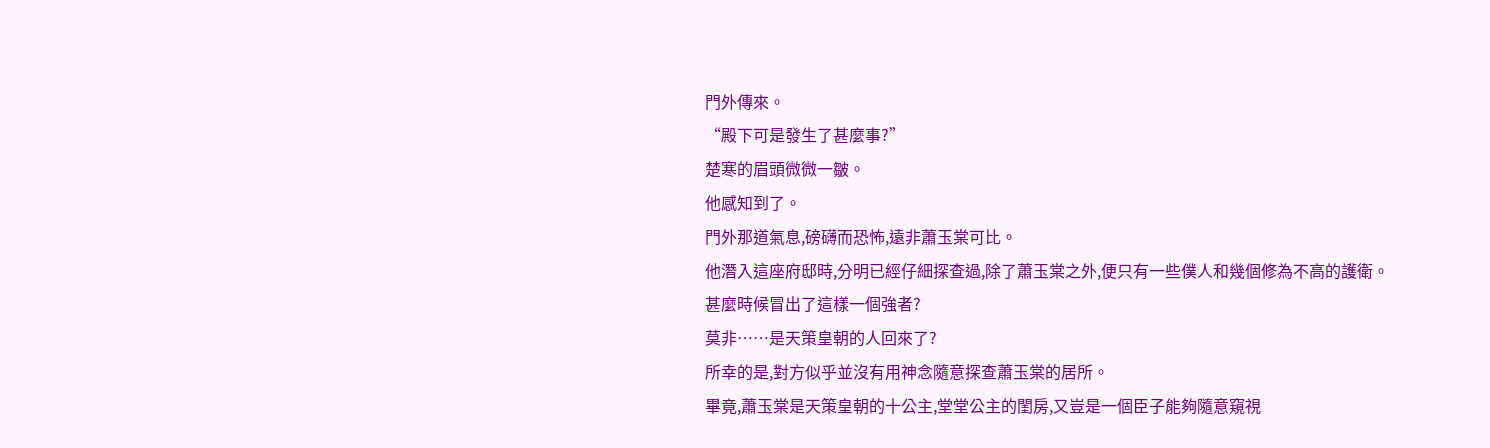門外傳來。
“殿下可是發生了甚麼事?”
楚寒的眉頭微微一皺。
他感知到了。
門外那道氣息,磅礴而恐怖,遠非蕭玉棠可比。
他潛入這座府邸時,分明已經仔細探查過,除了蕭玉棠之外,便只有一些僕人和幾個修為不高的護衛。
甚麼時候冒出了這樣一個強者?
莫非……是天策皇朝的人回來了?
所幸的是,對方似乎並沒有用神念隨意探查蕭玉棠的居所。
畢竟,蕭玉棠是天策皇朝的十公主,堂堂公主的閨房,又豈是一個臣子能夠隨意窺視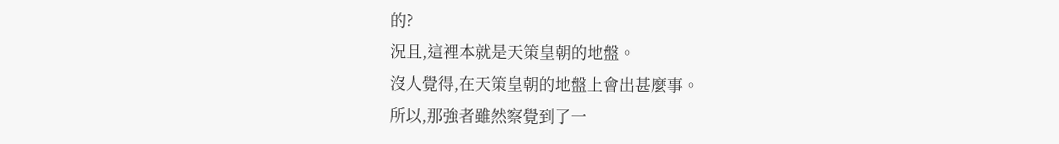的?
況且,這裡本就是天策皇朝的地盤。
沒人覺得,在天策皇朝的地盤上會出甚麼事。
所以,那強者雖然察覺到了一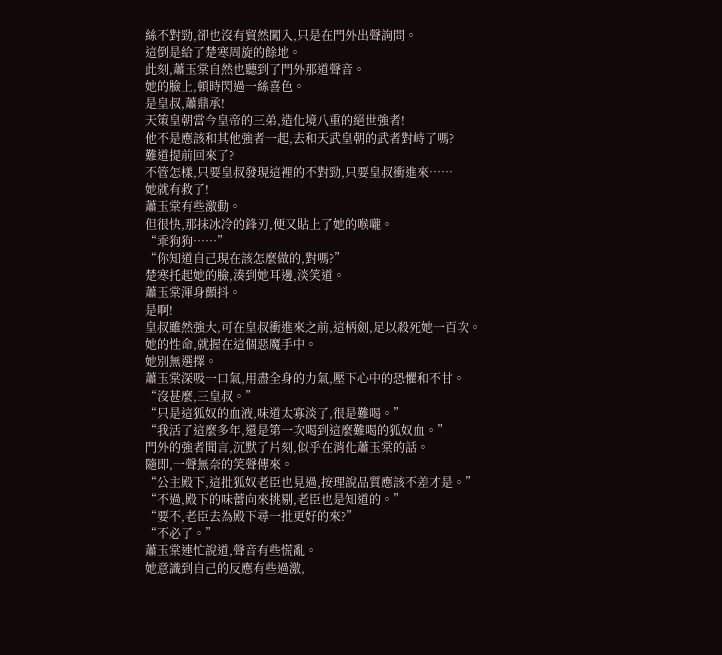絲不對勁,卻也沒有貿然闖入,只是在門外出聲詢問。
這倒是給了楚寒周旋的餘地。
此刻,蕭玉棠自然也聽到了門外那道聲音。
她的臉上,頓時閃過一絲喜色。
是皇叔,蕭鼎承!
天策皇朝當今皇帝的三弟,造化境八重的絕世強者!
他不是應該和其他強者一起,去和天武皇朝的武者對峙了嗎?
難道提前回來了?
不管怎樣,只要皇叔發現這裡的不對勁,只要皇叔衝進來……
她就有救了!
蕭玉棠有些激動。
但很快,那抹冰冷的鋒刃,便又貼上了她的喉嚨。
“乖狗狗……”
“你知道自己現在該怎麼做的,對嗎?”
楚寒托起她的臉,湊到她耳邊,淡笑道。
蕭玉棠渾身顫抖。
是啊!
皇叔雖然強大,可在皇叔衝進來之前,這柄劍,足以殺死她一百次。
她的性命,就握在這個惡魔手中。
她別無選擇。
蕭玉棠深吸一口氣,用盡全身的力氣,壓下心中的恐懼和不甘。
“沒甚麼,三皇叔。”
“只是這狐奴的血液,味道太寡淡了,很是難喝。”
“我活了這麼多年,還是第一次喝到這麼難喝的狐奴血。”
門外的強者聞言,沉默了片刻,似乎在消化蕭玉棠的話。
隨即,一聲無奈的笑聲傳來。
“公主殿下,這批狐奴老臣也見過,按理說品質應該不差才是。”
“不過,殿下的味蕾向來挑剔,老臣也是知道的。”
“要不,老臣去為殿下尋一批更好的來?”
“不必了。”
蕭玉棠連忙說道,聲音有些慌亂。
她意識到自己的反應有些過激,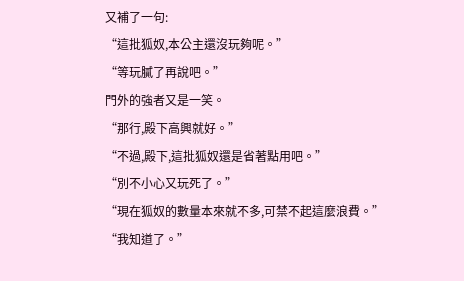又補了一句:
“這批狐奴,本公主還沒玩夠呢。”
“等玩膩了再說吧。”
門外的強者又是一笑。
“那行,殿下高興就好。”
“不過,殿下,這批狐奴還是省著點用吧。”
“別不小心又玩死了。”
“現在狐奴的數量本來就不多,可禁不起這麼浪費。”
“我知道了。”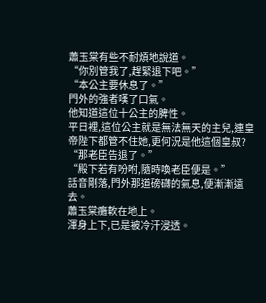蕭玉棠有些不耐煩地說道。
“你別管我了,趕緊退下吧。”
“本公主要休息了。”
門外的強者嘆了口氣。
他知道這位十公主的脾性。
平日裡,這位公主就是無法無天的主兒,連皇帝陛下都管不住她,更何況是他這個皇叔?
“那老臣告退了。”
“殿下若有吩咐,隨時喚老臣便是。”
話音剛落,門外那道磅礴的氣息,便漸漸遠去。
蕭玉棠癱軟在地上。
渾身上下,已是被冷汗浸透。